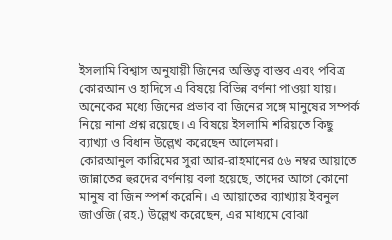ইসলামি বিশ্বাস অনুযায়ী জিনের অস্তিত্ব বাস্তব এবং পবিত্র কোরআন ও হাদিসে এ বিষয়ে বিভিন্ন বর্ণনা পাওয়া যায়। অনেকের মধ্যে জিনের প্রভাব বা জিনের সঙ্গে মানুষের সম্পর্ক নিয়ে নানা প্রশ্ন রয়েছে। এ বিষয়ে ইসলামি শরিয়তে কিছু ব্যাখ্যা ও বিধান উল্লেখ করেছেন আলেমরা।
কোরআনুল কারিমের সুরা আর-রাহমানের ৫৬ নম্বর আয়াতে জান্নাতের হুরদের বর্ণনায় বলা হয়েছে, তাদের আগে কোনো মানুষ বা জিন স্পর্শ করেনি। এ আয়াতের ব্যাখ্যায় ইবনুল জাওজি (রহ.) উল্লেখ করেছেন, এর মাধ্যমে বোঝা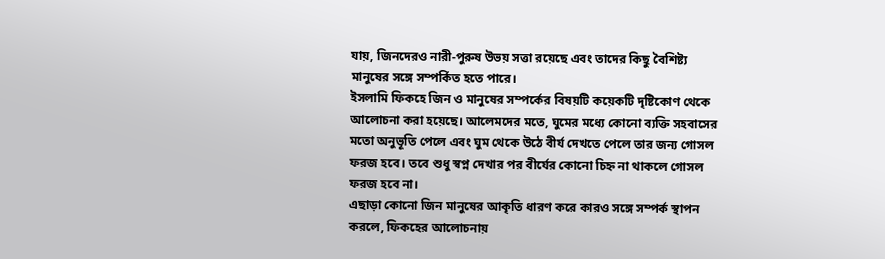যায়, জিনদেরও নারী-পুরুষ উভয় সত্তা রয়েছে এবং তাদের কিছু বৈশিষ্ট্য মানুষের সঙ্গে সম্পর্কিত হতে পারে।
ইসলামি ফিকহে জিন ও মানুষের সম্পর্কের বিষয়টি কয়েকটি দৃষ্টিকোণ থেকে আলোচনা করা হয়েছে। আলেমদের মতে, ঘুমের মধ্যে কোনো ব্যক্তি সহবাসের মতো অনুভূতি পেলে এবং ঘুম থেকে উঠে বীর্য দেখতে পেলে তার জন্য গোসল ফরজ হবে। তবে শুধু স্বপ্ন দেখার পর বীর্যের কোনো চিহ্ন না থাকলে গোসল ফরজ হবে না।
এছাড়া কোনো জিন মানুষের আকৃতি ধারণ করে কারও সঙ্গে সম্পর্ক স্থাপন করলে, ফিকহের আলোচনায়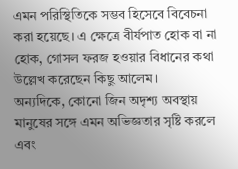এমন পরিস্থিতিকে সম্ভব হিসেবে বিবেচনা করা হয়েছে। এ ক্ষেত্রে বীর্যপাত হোক বা না হোক, গোসল ফরজ হওয়ার বিধানের কথা উল্লেখ করেছেন কিছু আলেম।
অন্যদিকে, কোনো জিন অদৃশ্য অবস্থায় মানুষের সঙ্গে এমন অভিজ্ঞতার সৃষ্টি করলে এবং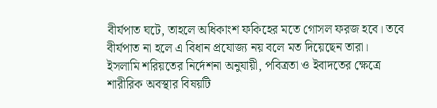বীর্যপাত ঘটে, তাহলে অধিকাংশ ফকিহের মতে গোসল ফরজ হবে। তবে বীর্যপাত না হলে এ বিধান প্রযোজ্য নয় বলে মত দিয়েছেন তারা।
ইসলামি শরিয়তের নির্দেশনা অনুযায়ী, পবিত্রতা ও ইবাদতের ক্ষেত্রে শারীরিক অবস্থার বিষয়টি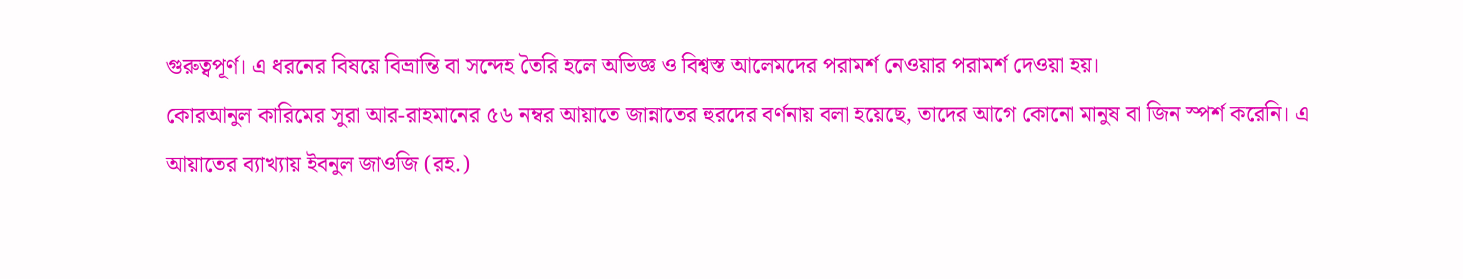গুরুত্বপূর্ণ। এ ধরনের বিষয়ে বিভ্রান্তি বা সন্দেহ তৈরি হলে অভিজ্ঞ ও বিশ্বস্ত আলেমদের পরামর্শ নেওয়ার পরামর্শ দেওয়া হয়।
কোরআনুল কারিমের সুরা আর-রাহমানের ৫৬ নম্বর আয়াতে জান্নাতের হুরদের বর্ণনায় বলা হয়েছে, তাদের আগে কোনো মানুষ বা জিন স্পর্শ করেনি। এ আয়াতের ব্যাখ্যায় ইবনুল জাওজি (রহ.)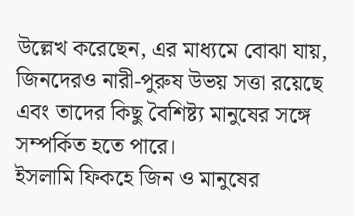উল্লেখ করেছেন, এর মাধ্যমে বোঝা যায়, জিনদেরও নারী-পুরুষ উভয় সত্তা রয়েছে এবং তাদের কিছু বৈশিষ্ট্য মানুষের সঙ্গে সম্পর্কিত হতে পারে।
ইসলামি ফিকহে জিন ও মানুষের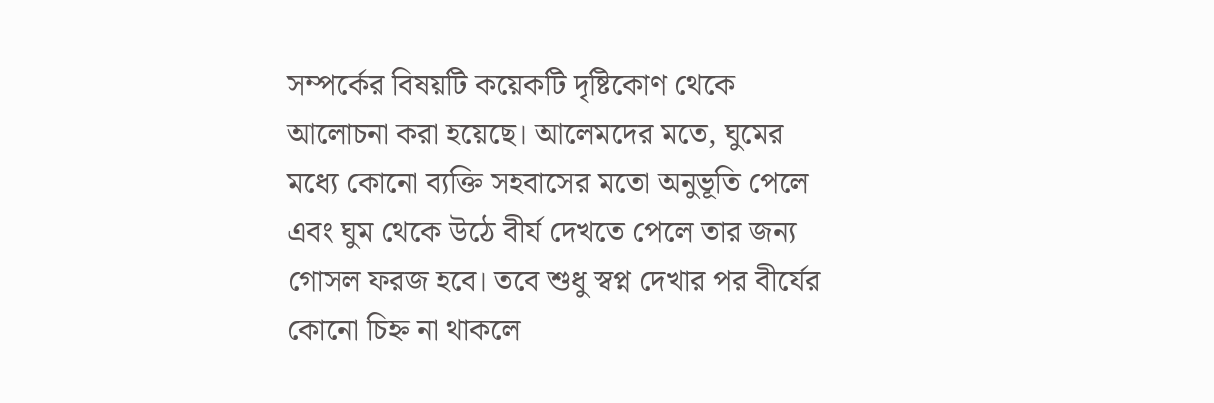সম্পর্কের বিষয়টি কয়েকটি দৃষ্টিকোণ থেকে আলোচনা করা হয়েছে। আলেমদের মতে, ঘুমের মধ্যে কোনো ব্যক্তি সহবাসের মতো অনুভূতি পেলে এবং ঘুম থেকে উঠে বীর্য দেখতে পেলে তার জন্য গোসল ফরজ হবে। তবে শুধু স্বপ্ন দেখার পর বীর্যের কোনো চিহ্ন না থাকলে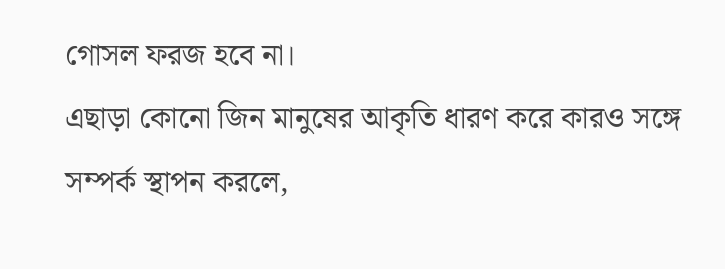গোসল ফরজ হবে না।
এছাড়া কোনো জিন মানুষের আকৃতি ধারণ করে কারও সঙ্গে সম্পর্ক স্থাপন করলে,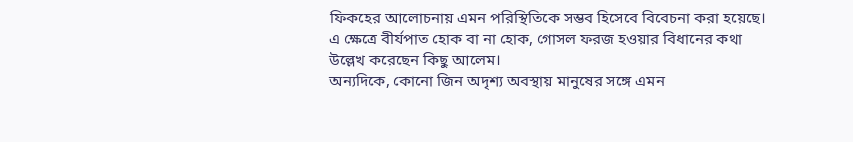ফিকহের আলোচনায় এমন পরিস্থিতিকে সম্ভব হিসেবে বিবেচনা করা হয়েছে। এ ক্ষেত্রে বীর্যপাত হোক বা না হোক, গোসল ফরজ হওয়ার বিধানের কথা উল্লেখ করেছেন কিছু আলেম।
অন্যদিকে, কোনো জিন অদৃশ্য অবস্থায় মানুষের সঙ্গে এমন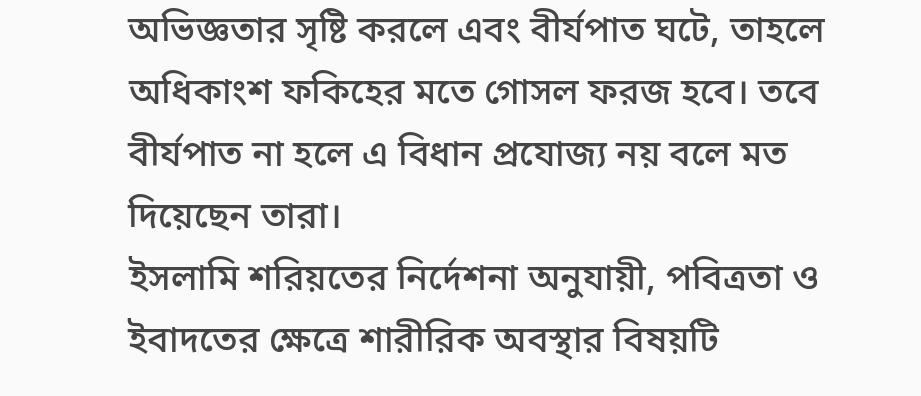অভিজ্ঞতার সৃষ্টি করলে এবং বীর্যপাত ঘটে, তাহলে অধিকাংশ ফকিহের মতে গোসল ফরজ হবে। তবে বীর্যপাত না হলে এ বিধান প্রযোজ্য নয় বলে মত দিয়েছেন তারা।
ইসলামি শরিয়তের নির্দেশনা অনুযায়ী, পবিত্রতা ও ইবাদতের ক্ষেত্রে শারীরিক অবস্থার বিষয়টি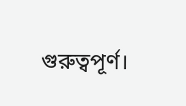গুরুত্বপূর্ণ।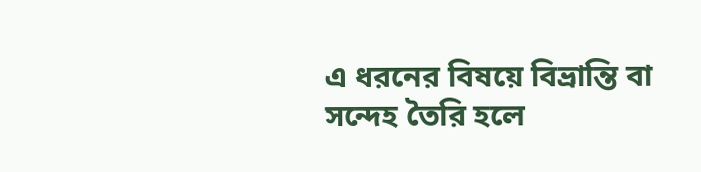এ ধরনের বিষয়ে বিভ্রান্তি বা সন্দেহ তৈরি হলে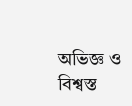অভিজ্ঞ ও বিশ্বস্ত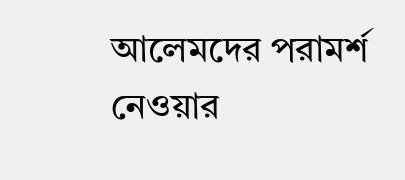আলেমদের পরামর্শ নেওয়ার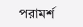পরামর্শ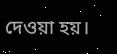দেওয়া হয়।